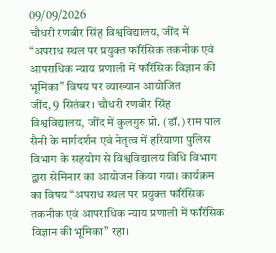09/09/2026
चौधरी रणबीर सिंह विश्वविद्यालय, जींद में “अपराध स्थल पर प्रयुक्त फॉरेंसिक तकनीक एवं आपराधिक न्याय प्रणाली में फॉरेंसिक विज्ञान की भूमिका” विषय पर व्याख्यान आयोजित
जींद, 9 सितंबर। चौधरी रणबीर सिंह विश्वविद्यालय, जींद में कुलगुरु प्रो. (डॉ.) राम पाल सैनी के मार्गदर्शन एवं नेतृत्व में हरियाणा पुलिस विभाग के सहयोग से विश्वविद्यालय विधि विभाग द्वारा सेमिनार का आयोजन किया गया। कार्यक्रम का विषय “अपराध स्थल पर प्रयुक्त फॉरेंसिक तकनीक एवं आपराधिक न्याय प्रणाली में फॉरेंसिक विज्ञान की भूमिका” रहा।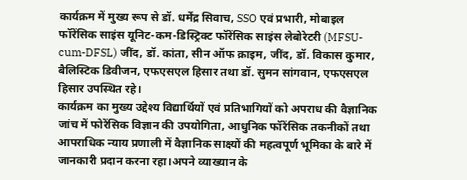कार्यक्रम में मुख्य रूप से डॉ. धर्मेंद्र सिवाच, SSO एवं प्रभारी, मोबाइल फॉरेंसिक साइंस यूनिट-कम-डिस्ट्रिक्ट फॉरेंसिक साइंस लेबोरेटरी (MFSU-cum-DFSL) जींद, डॉ. कांता, सीन ऑफ क्राइम, जींद, डॉ. विकास कुमार, बैलिस्टिक डिवीजन, एफएसएल हिसार तथा डॉ. सुमन सांगवान, एफएसएल हिसार उपस्थित रहे।
कार्यक्रम का मुख्य उद्देश्य विद्यार्थियों एवं प्रतिभागियों को अपराध की वैज्ञानिक जांच में फोरेंसिक विज्ञान की उपयोगिता, आधुनिक फॉरेंसिक तकनीकों तथा आपराधिक न्याय प्रणाली में वैज्ञानिक साक्ष्यों की महत्वपूर्ण भूमिका के बारे में जानकारी प्रदान करना रहा।अपने व्याख्यान के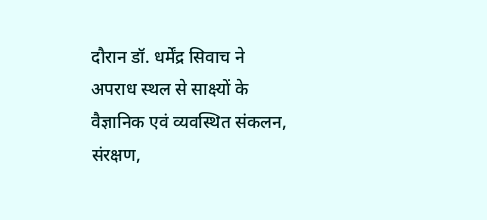दौरान डॉ. धर्मेंद्र सिवाच ने अपराध स्थल से साक्ष्यों के वैज्ञानिक एवं व्यवस्थित संकलन, संरक्षण,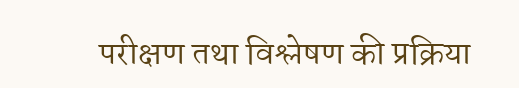परीक्षण तथा विश्लेषण की प्रक्रिया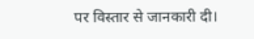पर विस्तार से जानकारी दी।